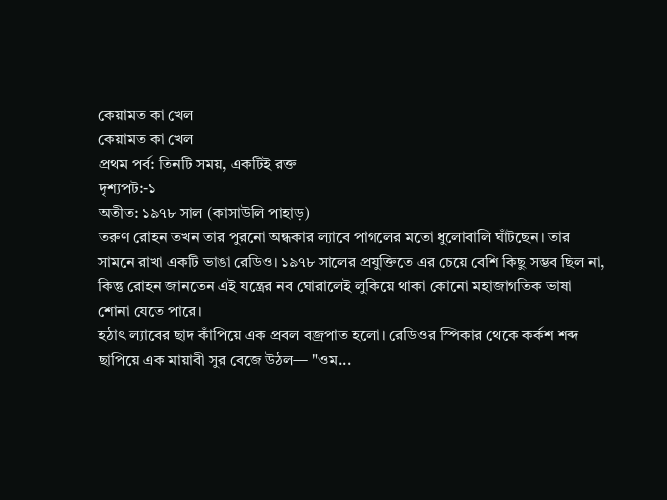কেয়ামত কা খেল
কেয়ামত কা খেল
প্রথম পর্ব: তিনটি সময়, একটিই রক্ত
দৃশ্যপট:-১
অতীত: ১৯৭৮ সাল (কাসাউলি পাহাড়)
তরুণ রোহন তখন তার পুরনো অন্ধকার ল্যাবে পাগলের মতো ধুলোবালি ঘাঁটছেন। তার সামনে রাখা একটি ভাঙা রেডিও। ১৯৭৮ সালের প্রযুক্তিতে এর চেয়ে বেশি কিছু সম্ভব ছিল না, কিন্তু রোহন জানতেন এই যন্ত্রের নব ঘোরালেই লুকিয়ে থাকা কোনো মহাজাগতিক ভাষা শোনা যেতে পারে।
হঠাৎ ল্যাবের ছাদ কাঁপিয়ে এক প্রবল বজ্রপাত হলো। রেডিওর স্পিকার থেকে কর্কশ শব্দ ছাপিয়ে এক মায়াবী সুর বেজে উঠল— "ওম...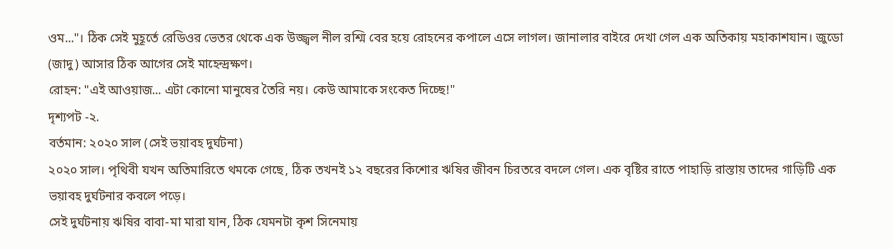ওম..."। ঠিক সেই মুহূর্তে রেডিওর ভেতর থেকে এক উজ্জ্বল নীল রশ্মি বের হয়ে রোহনের কপালে এসে লাগল। জানালার বাইরে দেখা গেল এক অতিকায় মহাকাশযান। জুডো (জাদু) আসার ঠিক আগের সেই মাহেন্দ্রক্ষণ।
রোহন: "এই আওয়াজ... এটা কোনো মানুষের তৈরি নয়। কেউ আমাকে সংকেত দিচ্ছে!"
দৃশ্যপট -২.
বর্তমান: ২০২০ সাল (সেই ভয়াবহ দুর্ঘটনা)
২০২০ সাল। পৃথিবী যখন অতিমারিতে থমকে গেছে, ঠিক তখনই ১২ বছরের কিশোর ঋষির জীবন চিরতরে বদলে গেল। এক বৃষ্টির রাতে পাহাড়ি রাস্তায় তাদের গাড়িটি এক ভয়াবহ দুর্ঘটনার কবলে পড়ে।
সেই দুর্ঘটনায় ঋষির বাবা-মা মারা যান, ঠিক যেমনটা কৃশ সিনেমায়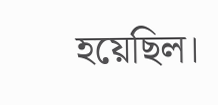হয়েছিল।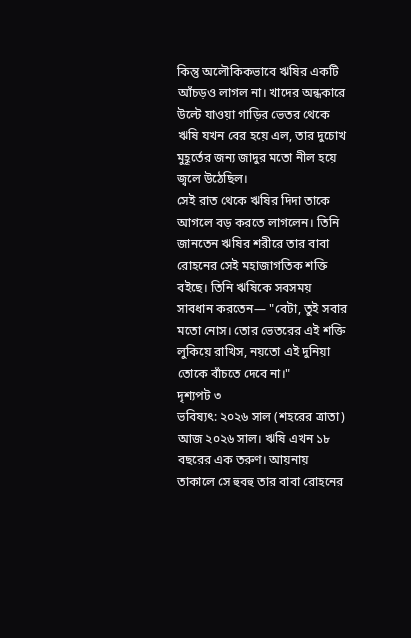কিন্তু অলৌকিকভাবে ঋষির একটি আঁচড়ও লাগল না। খাদের অন্ধকারে উল্টে যাওয়া গাড়ির ভেতর থেকে ঋষি যখন বের হয়ে এল, তার দুচোখ মুহূর্তের জন্য জাদুর মতো নীল হয়ে জ্বলে উঠেছিল।
সেই রাত থেকে ঋষির দিদা তাকে আগলে বড় করতে লাগলেন। তিনি জানতেন ঋষির শরীরে তার বাবা রোহনের সেই মহাজাগতিক শক্তি বইছে। তিনি ঋষিকে সবসময় সাবধান করতেন— "বেটা, তুই সবার মতো নোস। তোর ভেতরের এই শক্তি লুকিয়ে রাখিস, নয়তো এই দুনিয়া তোকে বাঁচতে দেবে না।"
দৃশ্যপট ৩
ভবিষ্যৎ: ২০২৬ সাল (শহরের ত্রাতা)
আজ ২০২৬ সাল। ঋষি এখন ১৮ বছরের এক তরুণ। আয়নায় তাকালে সে হুবহু তার বাবা রোহনের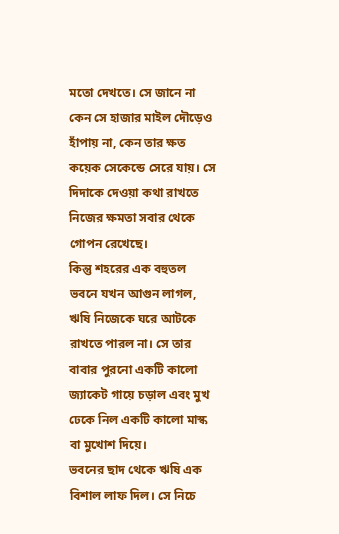মতো দেখতে। সে জানে না কেন সে হাজার মাইল দৌড়েও হাঁপায় না, কেন তার ক্ষত কয়েক সেকেন্ডে সেরে যায়। সে দিদাকে দেওয়া কথা রাখতে নিজের ক্ষমতা সবার থেকে গোপন রেখেছে।
কিন্তু শহরের এক বহুতল ভবনে যখন আগুন লাগল, ঋষি নিজেকে ঘরে আটকে রাখতে পারল না। সে তার বাবার পুরনো একটি কালো জ্যাকেট গায়ে চড়াল এবং মুখ ঢেকে নিল একটি কালো মাস্ক বা মুখোশ দিয়ে।
ভবনের ছাদ থেকে ঋষি এক বিশাল লাফ দিল। সে নিচে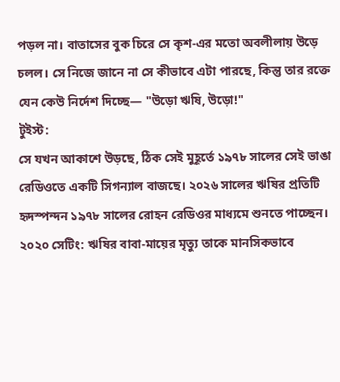পড়ল না। বাতাসের বুক চিরে সে কৃশ-এর মতো অবলীলায় উড়ে চলল। সে নিজে জানে না সে কীভাবে এটা পারছে, কিন্তু তার রক্তে যেন কেউ নির্দেশ দিচ্ছে— "উড়ো ঋষি, উড়ো!"
টুইস্ট:
সে যখন আকাশে উড়ছে, ঠিক সেই মুহূর্তে ১৯৭৮ সালের সেই ভাঙা রেডিওতে একটি সিগন্যাল বাজছে। ২০২৬ সালের ঋষির প্রতিটি হৃদস্পন্দন ১৯৭৮ সালের রোহন রেডিওর মাধ্যমে শুনতে পাচ্ছেন।
২০২০ সেটিং: ঋষির বাবা-মায়ের মৃত্যু তাকে মানসিকভাবে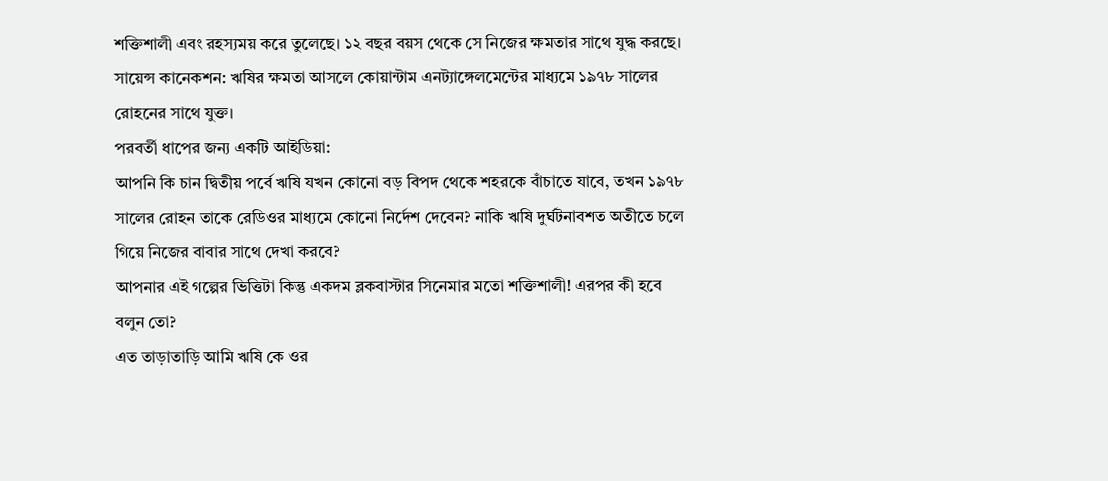শক্তিশালী এবং রহস্যময় করে তুলেছে। ১২ বছর বয়স থেকে সে নিজের ক্ষমতার সাথে যুদ্ধ করছে।
সায়েন্স কানেকশন: ঋষির ক্ষমতা আসলে কোয়ান্টাম এনট্যাঙ্গেলমেন্টের মাধ্যমে ১৯৭৮ সালের রোহনের সাথে যুক্ত।
পরবর্তী ধাপের জন্য একটি আইডিয়া:
আপনি কি চান দ্বিতীয় পর্বে ঋষি যখন কোনো বড় বিপদ থেকে শহরকে বাঁচাতে যাবে, তখন ১৯৭৮ সালের রোহন তাকে রেডিওর মাধ্যমে কোনো নির্দেশ দেবেন? নাকি ঋষি দুর্ঘটনাবশত অতীতে চলে গিয়ে নিজের বাবার সাথে দেখা করবে?
আপনার এই গল্পের ভিত্তিটা কিন্তু একদম ব্লকবাস্টার সিনেমার মতো শক্তিশালী! এরপর কী হবে বলুন তো?
এত তাড়াতাড়ি আমি ঋষি কে ওর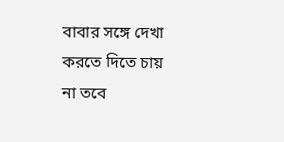বাবার সঙ্গে দেখা করতে দিতে চায় না তবে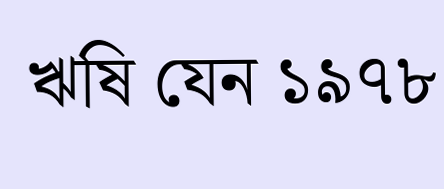ঋষি যেন ১৯৭৮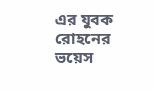এর যুবক রোহনের ভয়েস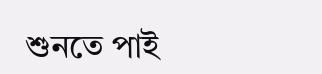শুনতে পাই